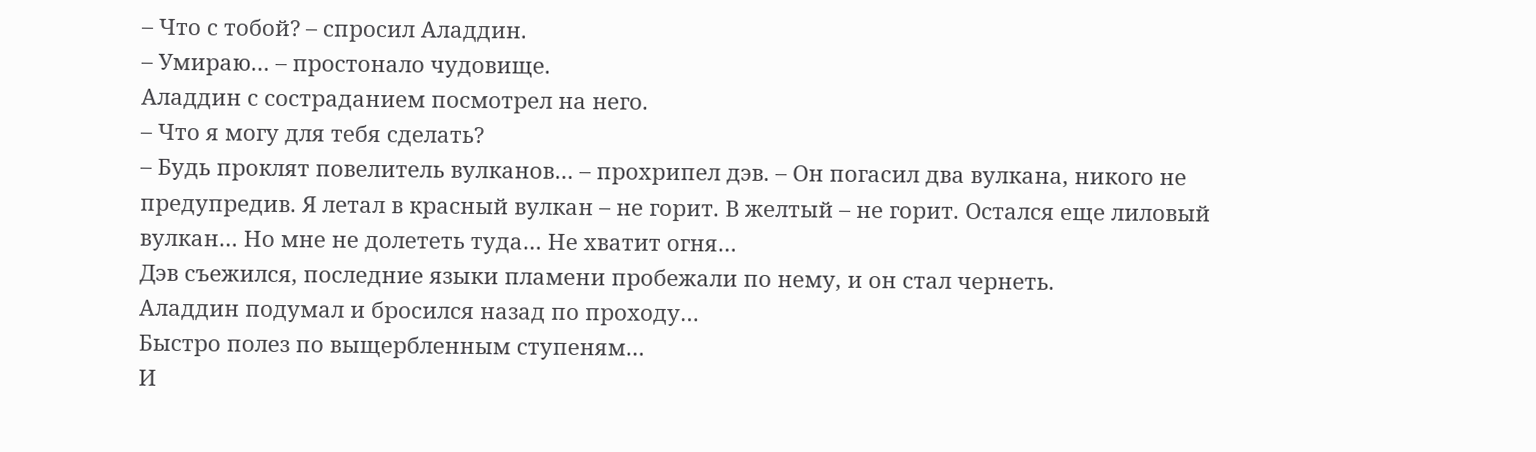– Что с тобой? – спросил Аладдин.
– Умираю… – простонало чудовище.
Аладдин с состраданием посмотрел на него.
– Что я могу для тебя сделать?
– Будь проклят повелитель вулканов… – прохрипел дэв. – Он погасил два вулкана, никого не предупредив. Я летал в красный вулкан – не горит. В желтый – не горит. Остался еще лиловый вулкан… Но мне не долететь туда… Не хватит огня…
Дэв съежился, последние языки пламени пробежали по нему, и он стал чернеть.
Аладдин подумал и бросился назад по проходу…
Быстро полез по выщербленным ступеням…
И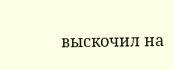выскочил на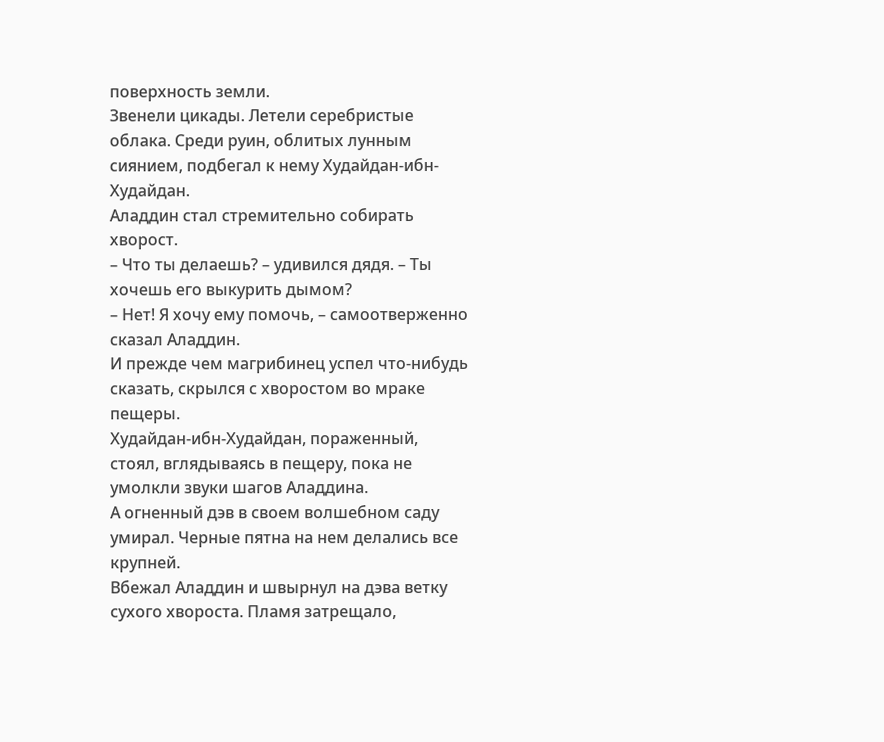поверхность земли.
Звенели цикады. Летели серебристые облака. Среди руин, облитых лунным сиянием, подбегал к нему Худайдан-ибн-Худайдан.
Аладдин стал стремительно собирать хворост.
– Что ты делаешь? – удивился дядя. – Ты хочешь его выкурить дымом?
– Нет! Я хочу ему помочь, – самоотверженно сказал Аладдин.
И прежде чем магрибинец успел что-нибудь сказать, скрылся с хворостом во мраке пещеры.
Худайдан-ибн-Худайдан, пораженный, стоял, вглядываясь в пещеру, пока не умолкли звуки шагов Аладдина.
А огненный дэв в своем волшебном саду умирал. Черные пятна на нем делались все крупней.
Вбежал Аладдин и швырнул на дэва ветку сухого хвороста. Пламя затрещало,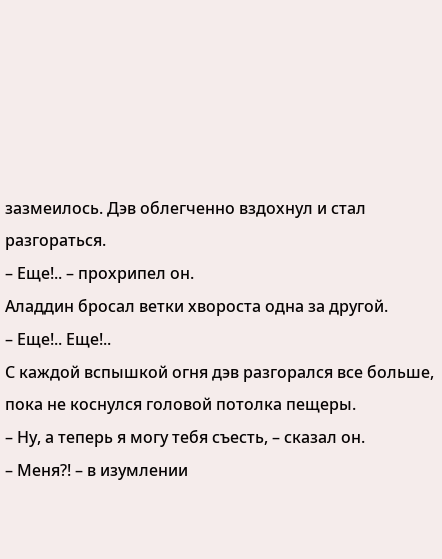зазмеилось. Дэв облегченно вздохнул и стал разгораться.
– Еще!.. – прохрипел он.
Аладдин бросал ветки хвороста одна за другой.
– Еще!.. Еще!..
С каждой вспышкой огня дэв разгорался все больше, пока не коснулся головой потолка пещеры.
– Ну, а теперь я могу тебя съесть, – сказал он.
– Меня?! – в изумлении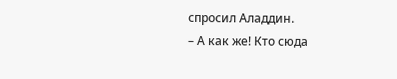спросил Аладдин.
– А как же! Кто сюда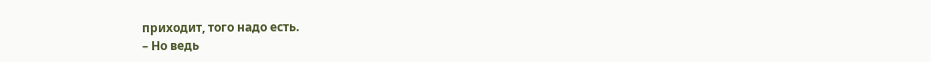приходит, того надо есть.
– Но ведь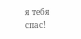я тебя спас!